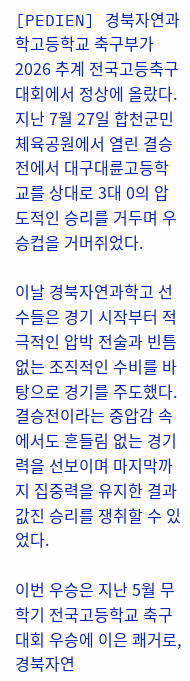[PEDIEN] 경북자연과학고등학교 축구부가 2026 추계 전국고등축구대회에서 정상에 올랐다. 지난 7월 27일 합천군민체육공원에서 열린 결승전에서 대구대륜고등학교를 상대로 3대 0의 압도적인 승리를 거두며 우승컵을 거머쥐었다.

이날 경북자연과학고 선수들은 경기 시작부터 적극적인 압박 전술과 빈틈없는 조직적인 수비를 바탕으로 경기를 주도했다. 결승전이라는 중압감 속에서도 흔들림 없는 경기력을 선보이며 마지막까지 집중력을 유지한 결과 값진 승리를 쟁취할 수 있었다.

이번 우승은 지난 5월 무학기 전국고등학교 축구대회 우승에 이은 쾌거로, 경북자연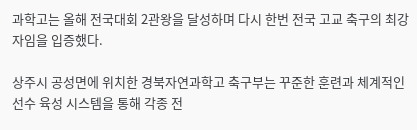과학고는 올해 전국대회 2관왕을 달성하며 다시 한번 전국 고교 축구의 최강자임을 입증했다.

상주시 공성면에 위치한 경북자연과학고 축구부는 꾸준한 훈련과 체계적인 선수 육성 시스템을 통해 각종 전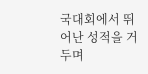국대회에서 뛰어난 성적을 거두며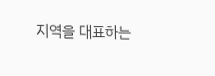지역을 대표하는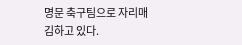명문 축구팀으로 자리매김하고 있다.